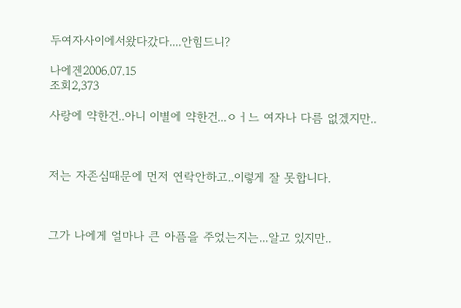두여자사이에서왔다갔다....안힘드니?

나에겐2006.07.15
조회2,373

사랑에 약한건..아니 이별에 약한건...ㅇㅓ느 여자나 다름 없겠지만..



저는 자존심때문에 먼저 연락안하고..이렇게 잘 못합니다.



그가 나에게 얼마나 큰 아픔을 주었는지는...알고 있지만..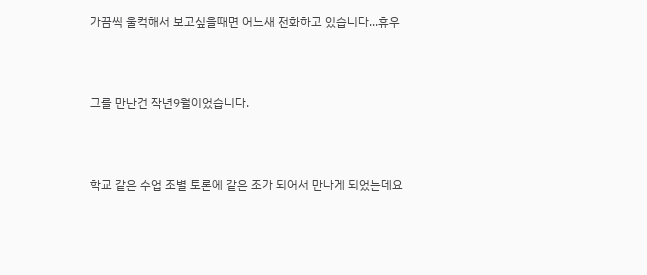가끔씩 울컥해서 보고싶을때면 어느새 전화하고 있습니다...휴우



그를 만난건 작년9월이었습니다.



학교 같은 수업 조별 토론에 같은 조가 되어서 만나게 되었는데요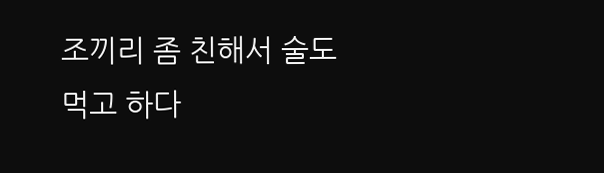조끼리 좀 친해서 술도 먹고 하다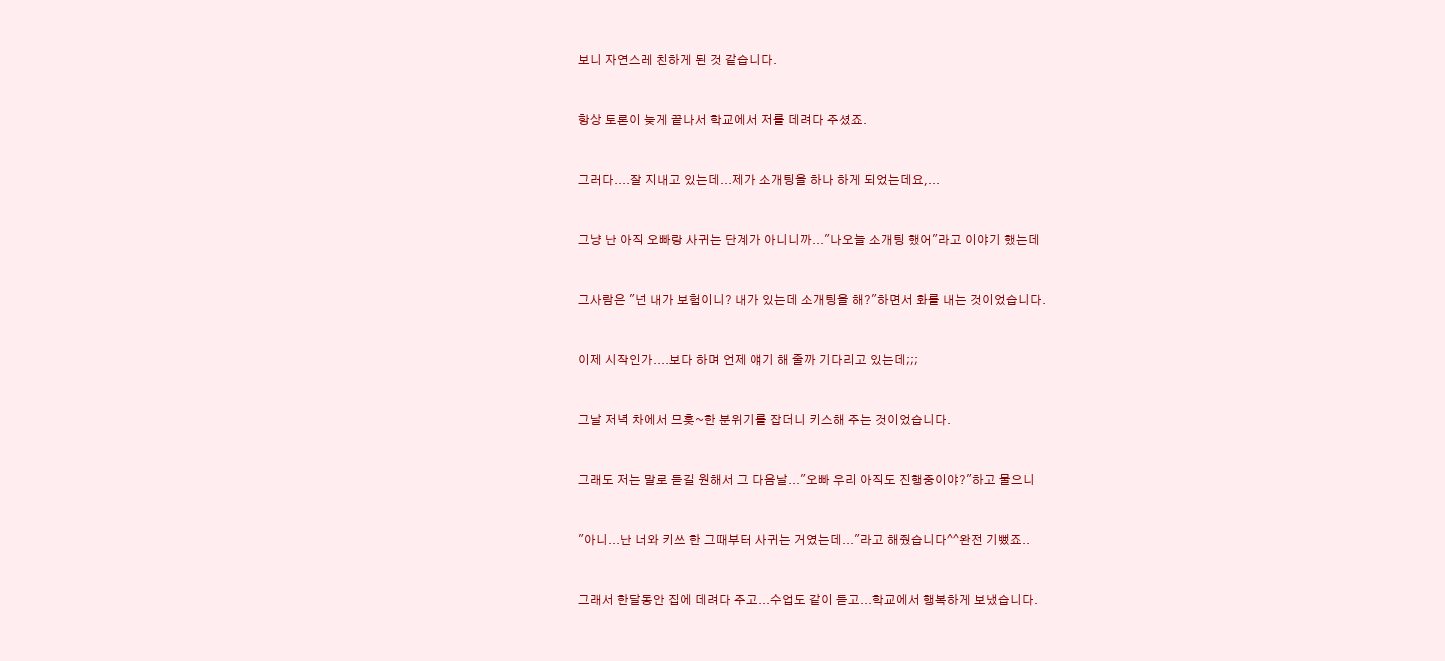보니 자연스레 친하게 된 것 같습니다.



항상 토론이 늦게 끝나서 학교에서 저를 데려다 주셨죠.



그러다....잘 지내고 있는데...제가 소개팅을 하나 하게 되었는데요,...



그냥 난 아직 오빠랑 사귀는 단계가 아니니까..."나오늘 소개팅 했어"라고 이야기 했는데



그사람은 "넌 내가 보험이니? 내가 있는데 소개팅을 해?"하면서 화를 내는 것이었습니다.



이제 시작인가....보다 하며 언제 얘기 해 줄까 기다리고 있는데;;;



그날 저녁 차에서 므흣~한 분위기를 잡더니 키스해 주는 것이었습니다.



그래도 저는 말로 듣길 원해서 그 다음날..."오빠 우리 아직도 진행중이야?"하고 물으니



"아니...난 너와 키쓰 한 그때부터 사귀는 거였는데..."라고 해줬습니다^^완전 기뻤죠..



그래서 한달동안 집에 데려다 주고...수업도 같이 듣고...학교에서 행복하게 보냈습니다.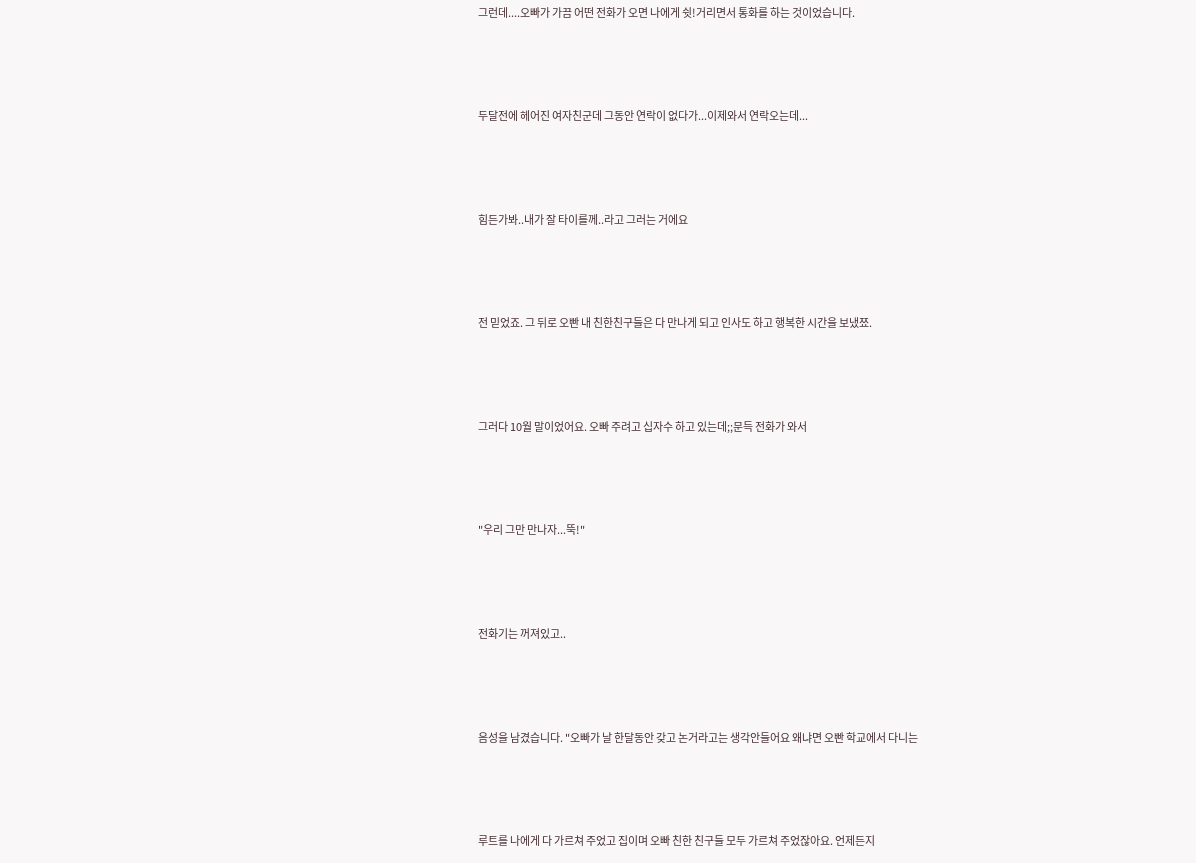그런데....오빠가 가끔 어떤 전화가 오면 나에게 쉿!거리면서 통화를 하는 것이었습니다.



두달전에 헤어진 여자친군데 그동안 연락이 없다가...이제와서 연락오는데...



힘든가봐..내가 잘 타이를께..라고 그러는 거에요



전 믿었죠. 그 뒤로 오빤 내 친한친구들은 다 만나게 되고 인사도 하고 행복한 시간을 보냈쬬.



그러다 10월 말이었어요. 오빠 주려고 십자수 하고 있는데;;문득 전화가 와서



"우리 그만 만나자...뚝!"



전화기는 꺼져있고..



음성을 남겼습니다. "오빠가 날 한달동안 갖고 논거라고는 생각안들어요 왜냐면 오빤 학교에서 다니는



루트를 나에게 다 가르쳐 주었고 집이며 오빠 친한 친구들 모두 가르쳐 주었잖아요. 언제든지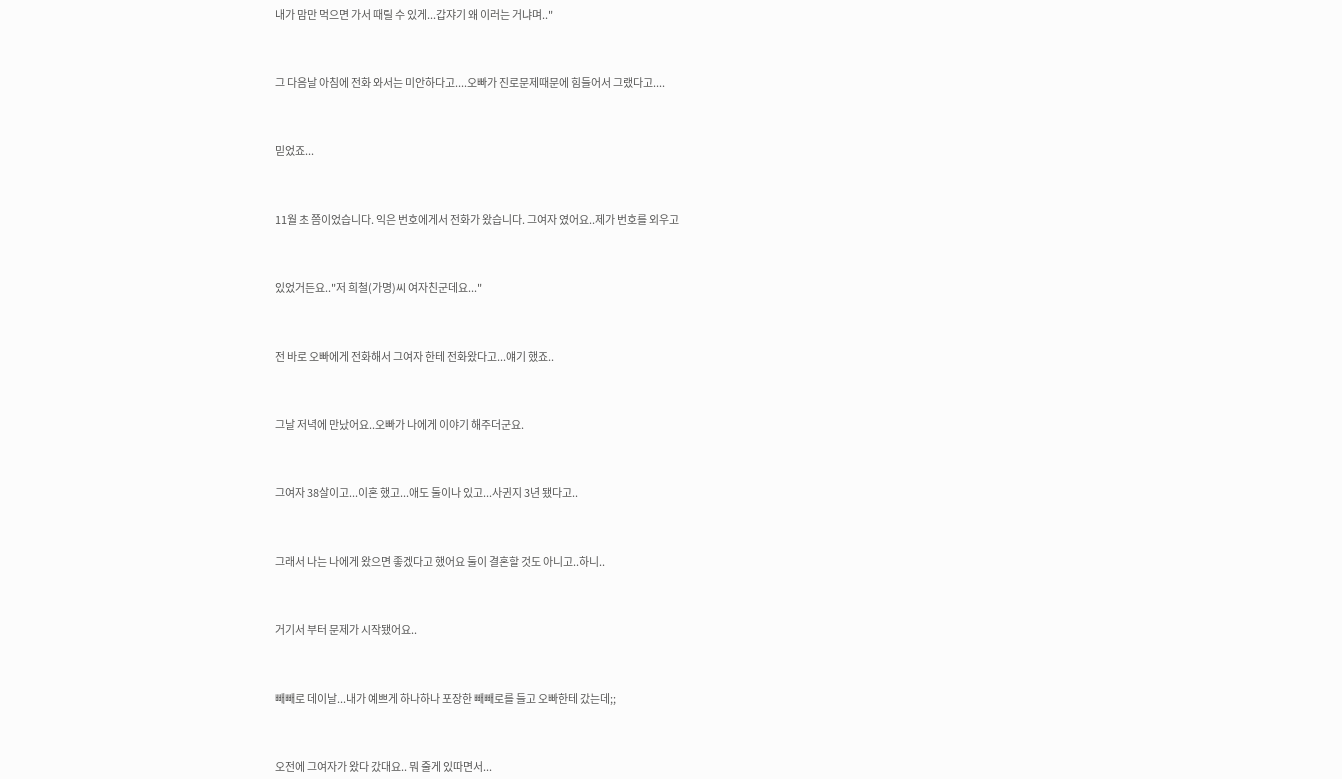내가 맘만 먹으면 가서 때릴 수 있게...갑쟈기 왜 이러는 거냐며.."



그 다음날 아침에 전화 와서는 미안하다고....오빠가 진로문제때문에 힘들어서 그랬다고....



믿었죠...



11월 초 쯤이었습니다. 익은 번호에게서 전화가 왔습니다. 그여자 였어요..제가 번호를 외우고



있었거든요.."저 희철(가명)씨 여자친군데요..."



전 바로 오빠에게 전화해서 그여자 한테 전화왔다고...얘기 했죠..



그날 저녁에 만났어요..오빠가 나에게 이야기 해주더군요.



그여자 38살이고...이혼 했고...애도 둘이나 있고...사귄지 3년 됐다고..



그래서 나는 나에게 왔으면 좋겠다고 했어요 둘이 결혼할 것도 아니고..하니..



거기서 부터 문제가 시작됐어요..



빼빼로 데이날...내가 예쁘게 하나하나 포장한 빼빼로를 들고 오빠한테 갔는데;;



오전에 그여자가 왔다 갔대요.. 뭐 줄게 있따면서...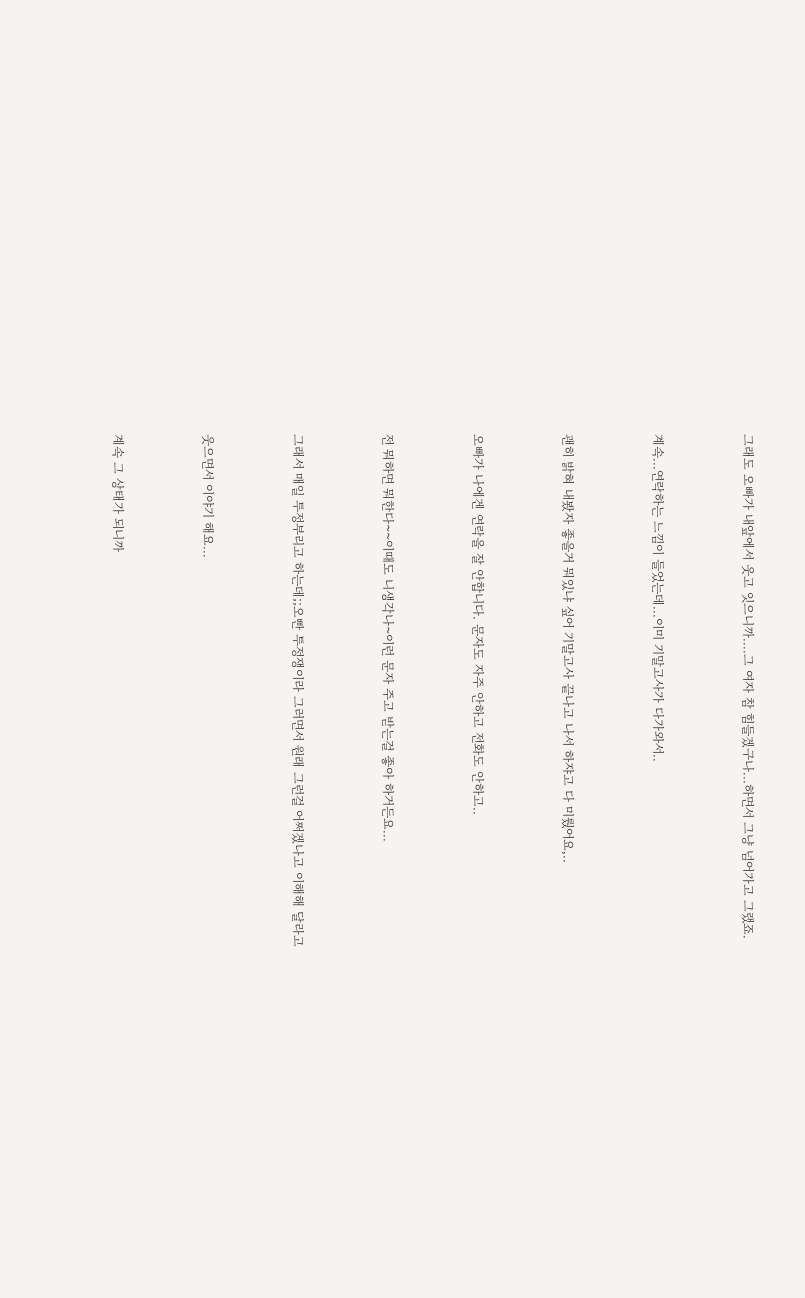그래도 오빠가 내앞에서 웃고 잇으니까....그 여자 참 힘들겠구나...하면서 그냥 넘어가고 그랬죠.



계속...연락하는 느낌이 들었는데...이미 기말고사가 다가와서..



괜히 밝혀 내봤자 좋을거 뭐있냐 싶어 기말고사 끝나고 나서 하쟈고 다 미뤘어요,..



오빠가 나에겐 연락을 잘 안합니다. 문자도 자주 안하고 전화도 안하고..



전 뭐하면 뭐한다~~이때도 니생각나~이런 문자 주고 받는걸 좋아 하거든요...



그래서 매일 투정부리고 하는데;;오빤 투정쟁이라 그러면서 원래 그런걸 어쩌겠나고 이해해 달라고



웃으면서 이야기 해요...



계속 그 상태가 되니까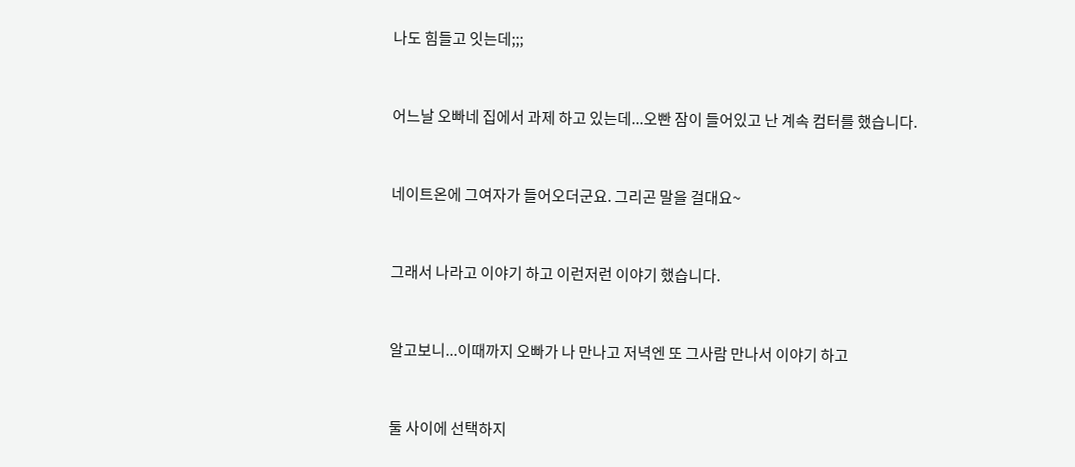나도 힘들고 잇는데;;;



어느날 오빠네 집에서 과제 하고 있는데...오빤 잠이 들어있고 난 계속 컴터를 했습니다.



네이트온에 그여자가 들어오더군요. 그리곤 말을 걸대요~



그래서 나라고 이야기 하고 이런저런 이야기 했습니다.



알고보니...이때까지 오빠가 나 만나고 저녁엔 또 그사람 만나서 이야기 하고



둘 사이에 선택하지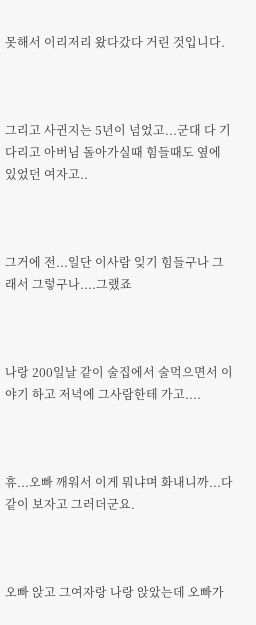못해서 이리저리 왔다갔다 거린 것입니다.



그리고 사귄지는 5년이 넘었고...군대 다 기다리고 아버님 돌아가실때 힘들때도 옆에 있었던 여자고..



그거에 전...일단 이사람 잊기 힘들구나 그래서 그렇구나....그랬죠



나랑 200일날 같이 술집에서 술먹으면서 이야기 하고 저녁에 그사람한테 가고....



휴...오빠 깨워서 이게 뭐냐며 화내니까...다 같이 보자고 그러더군요.



오빠 앉고 그여자랑 나랑 앉았는데 오빠가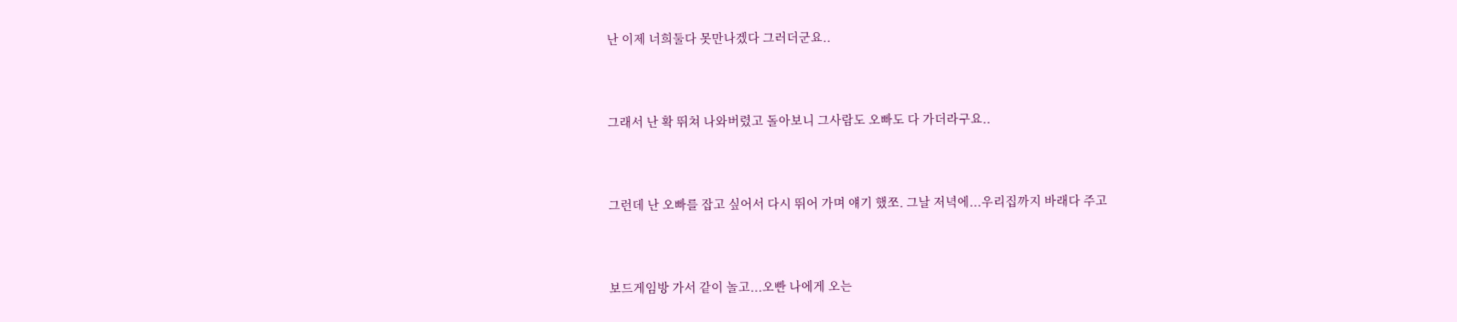난 이제 너희둘다 못만나겠다 그러더군요..



그래서 난 확 뛰쳐 나와버렸고 돌아보니 그사람도 오빠도 다 가더라구요..



그런데 난 오빠를 잡고 싶어서 다시 뛰어 가며 얘기 했쪼. 그날 저녁에...우리집까지 바래다 주고



보드게임방 가서 같이 놀고...오빤 나에게 오는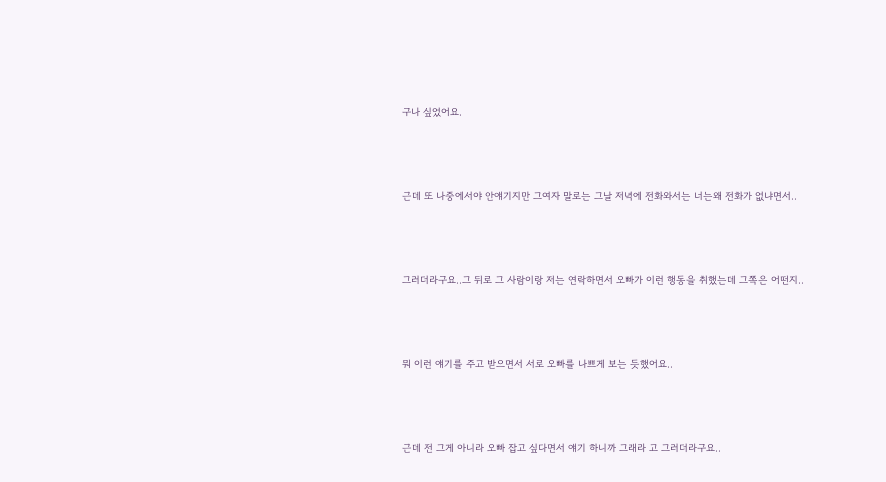구나 싶었어요.



근데 또 나중에서야 안얘기지만 그여자 말로는 그날 저녁에 전화와서는 너는왜 전화가 없냐면서..



그러더라구요..그 뒤로 그 사람이랑 저는 연락하면서 오빠가 이런 행동을 취했는데 그쪽은 어떤지..



뭐 이런 얘기를 주고 받으면서 서로 오빠를 나쁘게 보는 듯했어요..



근데 전 그게 아니라 오빠 잡고 싶다면서 얘기 하니까 그래라 고 그러더라구요..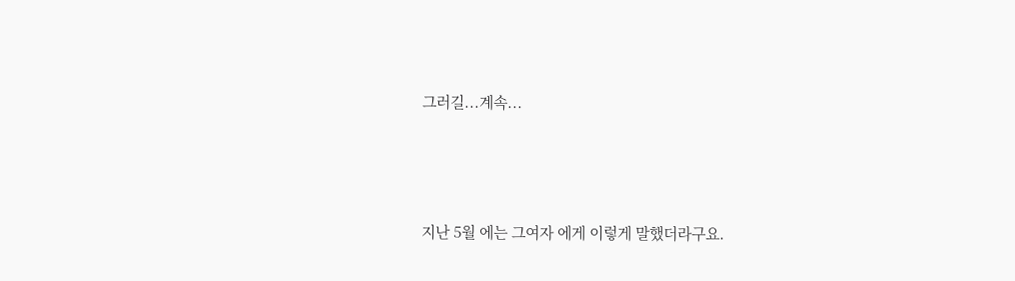그러길...계속...



지난 5월 에는 그여자 에게 이렇게 말했더라구요.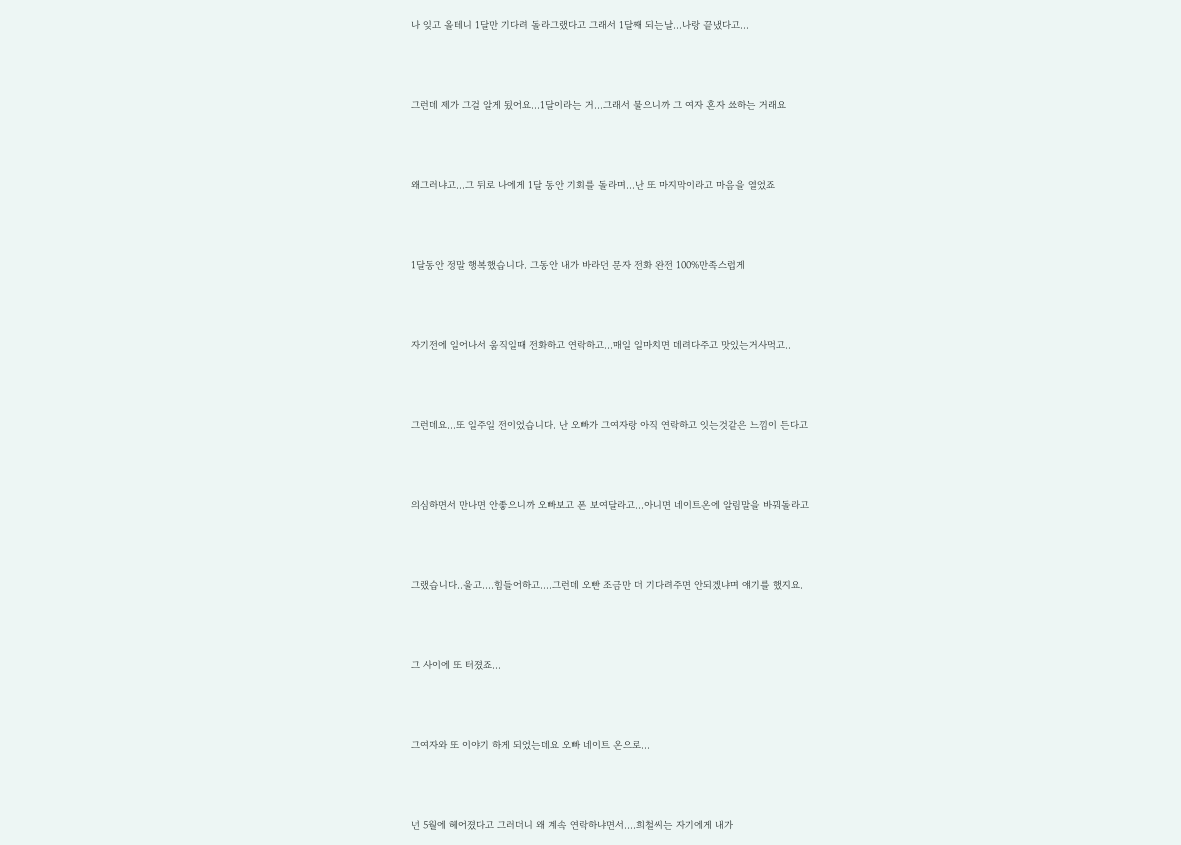나 잊고 올테니 1달만 기다려 돌라그랬다고 그래서 1달째 되는날...나랑 끝냈다고...



그런데 제가 그걸 알게 됬어요...1달이라는 거...그래서 물으니까 그 여자 혼자 쑈하는 거래요



왜그러냐고...그 뒤로 나에게 1달 동안 기회를 돌라며...난 또 마지막이라고 마음을 열었죠



1달동안 정말 행복했습니다. 그동안 내가 바라던 문자 전화 완전 100%만족스럽게



자기전에 일어나서 움직일때 전화하고 연락하고...매일 일마치면 데려다주고 맛있는거사먹고..



그런데요...또 일주일 전이었습니다. 난 오빠가 그여자랑 아직 연락하고 잇는것같은 느낌이 든다고



의심하면서 만나면 안좋으니까 오빠보고 폰 보여달라고...아니면 네이트온에 알림말을 바꿔돌라고



그랬습니다..울고....힘들어하고....그런데 오빤 조금만 더 기다려주면 안되겠냐며 얘기를 했지요.



그 사이에 또 터졌죠...



그여자와 또 이야기 하게 되었는데요 오빠 네이트 온으로...



넌 5월에 헤어졌다고 그러더니 왜 계속 연락하냐면서....희철씨는 자기에게 내가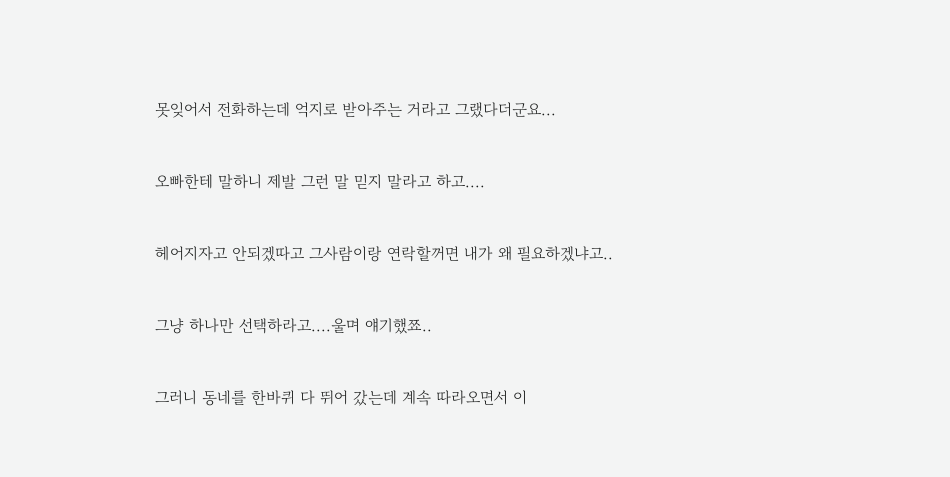못잊어서 전화하는데 억지로 받아주는 거라고 그랬다더군요...



오빠한테 말하니 제발 그런 말 믿지 말라고 하고....



헤어지자고 안되겠따고 그사람이랑 연락할꺼면 내가 왜 필요하겠냐고..



그냥 하나만 선택하라고....울며 얘기했쬬..



그러니 동네를 한바퀴 다 뛰어 갔는데 계속 따라오면서 이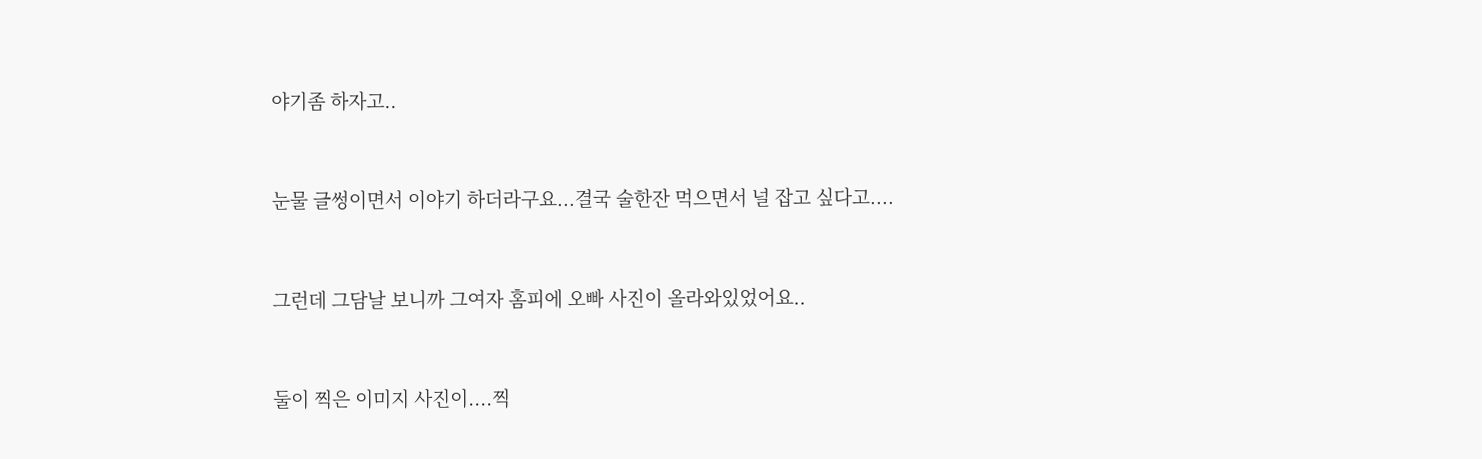야기좀 하자고..



눈물 글썽이면서 이야기 하더라구요...결국 술한잔 먹으면서 널 잡고 싶다고....



그런데 그담날 보니까 그여자 홈피에 오빠 사진이 올라와있었어요..



둘이 찍은 이미지 사진이....찍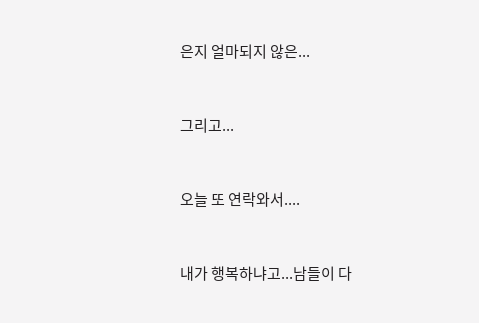은지 얼마되지 않은...



그리고...



오늘 또 연락와서....



내가 행복하냐고...남들이 다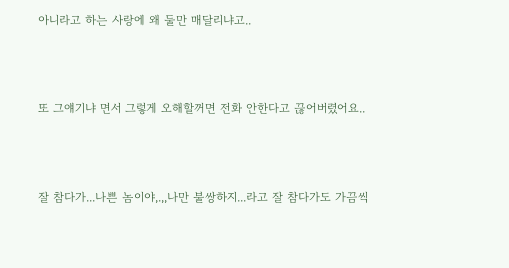아니라고 하는 사랑에 왜 둘만 매달리냐고..



또 그얘기냐 면서 그렇게 오해할꺼면 전화 안한다고 끊어버렸어요..



잘 참다가...나쁜 놈이야,.,,나만 불쌍하지...라고 잘 참다가도 가끔씩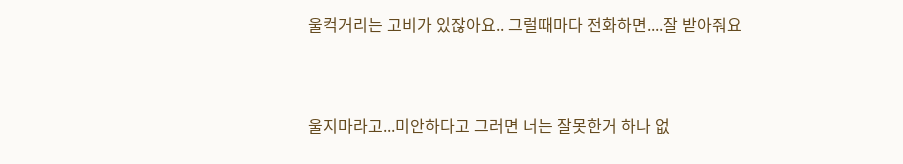울컥거리는 고비가 있잖아요.. 그럴때마다 전화하면....잘 받아줘요



울지마라고...미안하다고 그러면 너는 잘못한거 하나 없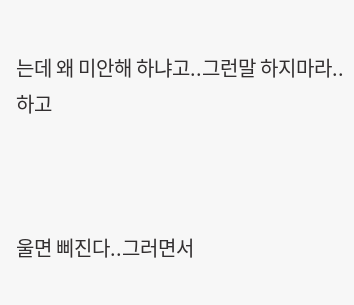는데 왜 미안해 하냐고..그런말 하지마라..하고



울면 삐진다..그러면서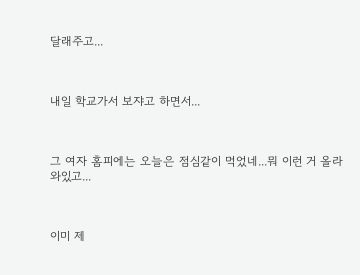달래주고...



내일 학교가서 보쟈고 하면서...



그 여자 홈피에는 오늘은 점심같이 먹었네...뭐 이런 거 올라와있고...



이미 제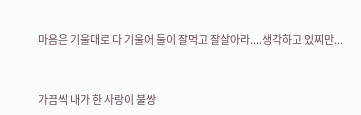마음은 기울대로 다 기울어 둘이 잘먹고 잘살아라....생각하고 있찌만...



가끔씩 내가 한 사랑이 불쌍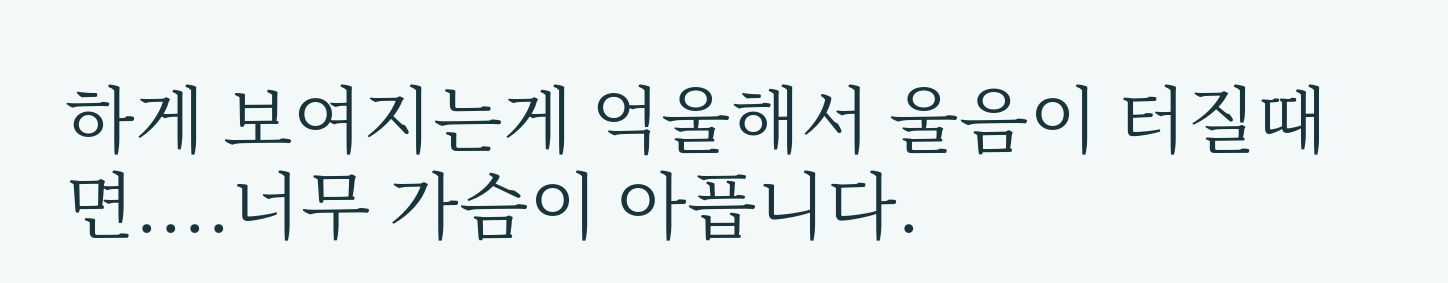하게 보여지는게 억울해서 울음이 터질때면....너무 가슴이 아픕니다.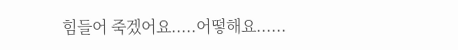힘들어 죽겠어요.....어떻해요......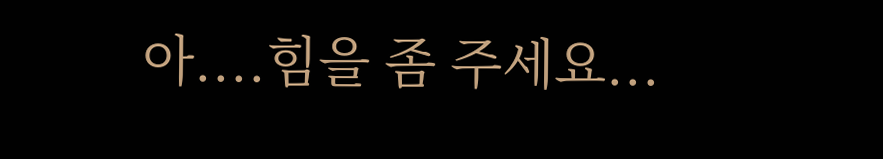아....힘을 좀 주세요...